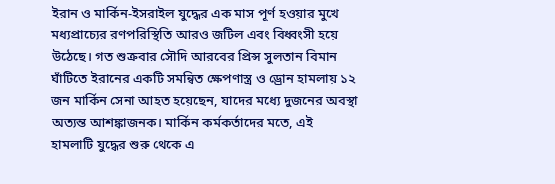ইরান ও মার্কিন-ইসরাইল যুদ্ধের এক মাস পূর্ণ হওয়ার মুখে মধ্যপ্রাচ্যের রণপরিস্থিতি আরও জটিল এবং বিধ্বংসী হয়ে উঠেছে। গত শুক্রবার সৌদি আরবের প্রিন্স সুলতান বিমান ঘাঁটিতে ইরানের একটি সমন্বিত ক্ষেপণাস্ত্র ও ড্রোন হামলায় ১২ জন মার্কিন সেনা আহত হয়েছেন, যাদের মধ্যে দুজনের অবস্থা অত্যন্ত আশঙ্কাজনক। মার্কিন কর্মকর্তাদের মতে, এই হামলাটি যুদ্ধের শুরু থেকে এ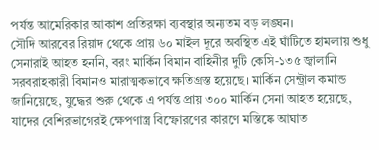পর্যন্ত আমেরিকার আকাশ প্রতিরক্ষা ব্যবস্থার অন্যতম বড় লঙ্ঘন।
সৌদি আরবের রিয়াদ থেকে প্রায় ৬০ মাইল দূরে অবস্থিত এই ঘাঁটিতে হামলায় শুধু সেনারাই আহত হননি, বরং মার্কিন বিমান বাহিনীর দুটি কেসি-১৩৫ জ্বালানি সরবরাহকারী বিমানও মারাত্মকভাবে ক্ষতিগ্রস্ত হয়েছে। মার্কিন সেন্ট্রাল কমান্ড জানিয়েছে, যুদ্ধের শুরু থেকে এ পর্যন্ত প্রায় ৩০০ মার্কিন সেনা আহত হয়েছে, যাদের বেশিরভাগেরই ক্ষেপণাস্ত্র বিস্ফোরণের কারণে মস্তিষ্কে আঘাত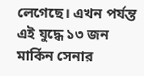লেগেছে। এখন পর্যন্ত এই যুদ্ধে ১৩ জন মার্কিন সেনার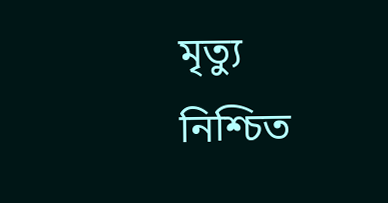মৃত্যু নিশ্চিত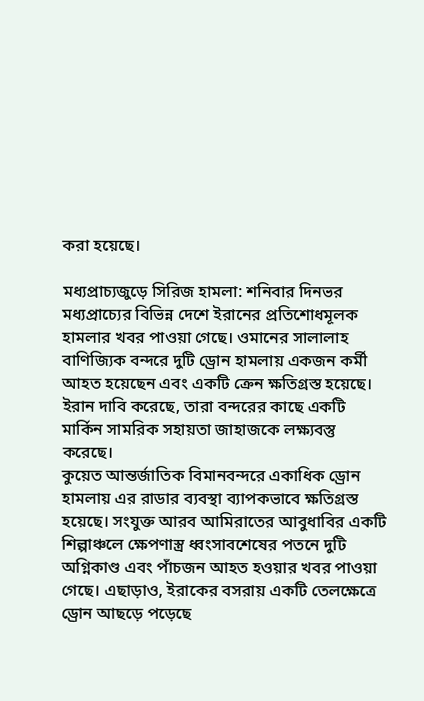করা হয়েছে।

মধ্যপ্রাচ্যজুড়ে সিরিজ হামলা: শনিবার দিনভর মধ্যপ্রাচ্যের বিভিন্ন দেশে ইরানের প্রতিশোধমূলক হামলার খবর পাওয়া গেছে। ওমানের সালালাহ বাণিজ্যিক বন্দরে দুটি ড্রোন হামলায় একজন কর্মী আহত হয়েছেন এবং একটি ক্রেন ক্ষতিগ্রস্ত হয়েছে। ইরান দাবি করেছে, তারা বন্দরের কাছে একটি মার্কিন সামরিক সহায়তা জাহাজকে লক্ষ্যবস্তু করেছে।
কুয়েত আন্তর্জাতিক বিমানবন্দরে একাধিক ড্রোন হামলায় এর রাডার ব্যবস্থা ব্যাপকভাবে ক্ষতিগ্রস্ত হয়েছে। সংযুক্ত আরব আমিরাতের আবুধাবির একটি শিল্পাঞ্চলে ক্ষেপণাস্ত্র ধ্বংসাবশেষের পতনে দুটি অগ্নিকাণ্ড এবং পাঁচজন আহত হওয়ার খবর পাওয়া গেছে। এছাড়াও, ইরাকের বসরায় একটি তেলক্ষেত্রে ড্রোন আছড়ে পড়েছে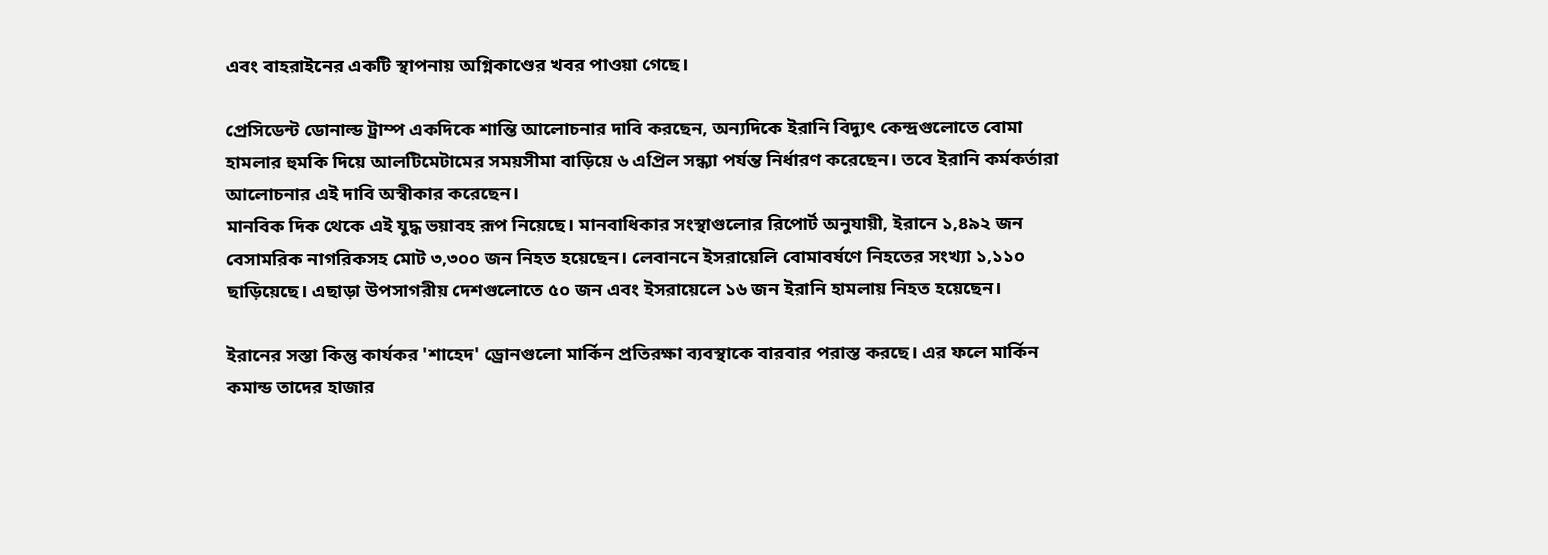এবং বাহরাইনের একটি স্থাপনায় অগ্নিকাণ্ডের খবর পাওয়া গেছে।

প্রেসিডেন্ট ডোনাল্ড ট্রাম্প একদিকে শান্তি আলোচনার দাবি করছেন, অন্যদিকে ইরানি বিদ্যুৎ কেন্দ্রগুলোতে বোমা হামলার হুমকি দিয়ে আলটিমেটামের সময়সীমা বাড়িয়ে ৬ এপ্রিল সন্ধ্যা পর্যন্ত নির্ধারণ করেছেন। তবে ইরানি কর্মকর্তারা আলোচনার এই দাবি অস্বীকার করেছেন।
মানবিক দিক থেকে এই যুদ্ধ ভয়াবহ রূপ নিয়েছে। মানবাধিকার সংস্থাগুলোর রিপোর্ট অনুযায়ী, ইরানে ১,৪৯২ জন বেসামরিক নাগরিকসহ মোট ৩,৩০০ জন নিহত হয়েছেন। লেবাননে ইসরায়েলি বোমাবর্ষণে নিহতের সংখ্যা ১,১১০ ছাড়িয়েছে। এছাড়া উপসাগরীয় দেশগুলোতে ৫০ জন এবং ইসরায়েলে ১৬ জন ইরানি হামলায় নিহত হয়েছেন।

ইরানের সস্তা কিন্তু কার্যকর 'শাহেদ' ড্রোনগুলো মার্কিন প্রতিরক্ষা ব্যবস্থাকে বারবার পরাস্ত করছে। এর ফলে মার্কিন কমান্ড তাদের হাজার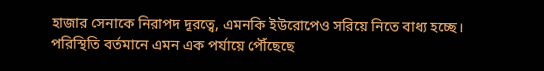হাজার সেনাকে নিরাপদ দূরত্বে, এমনকি ইউরোপেও সরিয়ে নিতে বাধ্য হচ্ছে। পরিস্থিতি বর্তমানে এমন এক পর্যায়ে পৌঁছেছে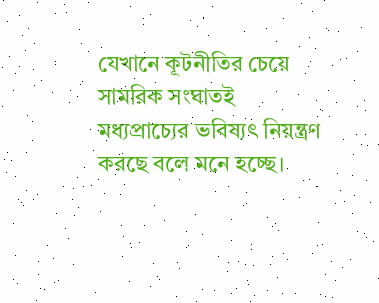যেখানে কূটনীতির চেয়ে সামরিক সংঘাতই মধ্যপ্রাচ্যের ভবিষ্যৎ নিয়ন্ত্রণ করছে বলে মনে হচ্ছে।